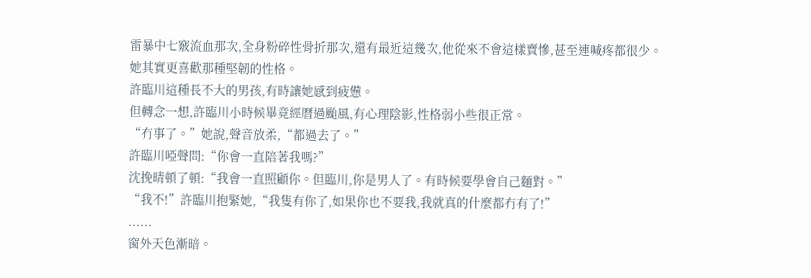雷暴中七竅流血那次,全身粉碎性骨折那次,還有最近這幾次,他從來不會這樣賣慘,甚至連喊疼都很少。
她其實更喜歡那種堅韌的性格。
許臨川這種長不大的男孩,有時讓她感到疲憊。
但轉念一想,許臨川小時候畢竟經曆過颱風,有心理陰影,性格弱小些很正常。
“冇事了。”她說,聲音放柔,“都過去了。”
許臨川啞聲問:“你會一直陪著我嗎?”
沈挽晴頓了頓:“我會一直照顧你。但臨川,你是男人了。有時候要學會自己麵對。”
“我不!”許臨川抱緊她,“我隻有你了,如果你也不要我,我就真的什麼都冇有了!”
......
窗外天色漸暗。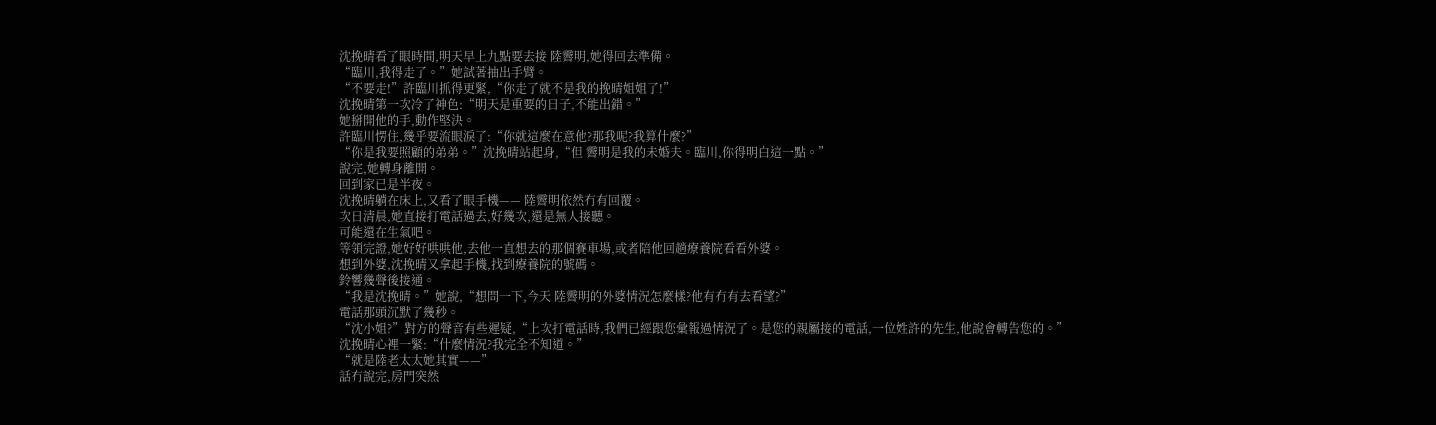沈挽晴看了眼時間,明天早上九點要去接 陸霽明,她得回去準備。
“臨川,我得走了。”她試著抽出手臂。
“不要走!”許臨川抓得更緊,“你走了就不是我的挽晴姐姐了!”
沈挽晴第一次冷了神色:“明天是重要的日子,不能出錯。”
她掰開他的手,動作堅決。
許臨川愣住,幾乎要流眼淚了:“你就這麼在意他?那我呢?我算什麼?”
“你是我要照顧的弟弟。”沈挽晴站起身,“但 霽明是我的未婚夫。臨川,你得明白這一點。”
說完,她轉身離開。
回到家已是半夜。
沈挽晴躺在床上,又看了眼手機—— 陸霽明依然冇有回覆。
次日清晨,她直接打電話過去,好幾次,還是無人接聽。
可能還在生氣吧。
等領完證,她好好哄哄他,去他一直想去的那個賽車場,或者陪他回趟療養院看看外婆。
想到外婆,沈挽晴又拿起手機,找到療養院的號碼。
鈴響幾聲後接通。
“我是沈挽晴。”她說,“想問一下,今天 陸霽明的外婆情況怎麼樣?他有冇有去看望?”
電話那頭沉默了幾秒。
“沈小姐?”對方的聲音有些遲疑,“上次打電話時,我們已經跟您彙報過情況了。是您的親屬接的電話,一位姓許的先生,他說會轉告您的。”
沈挽晴心裡一緊:“什麼情況?我完全不知道。”
“就是陸老太太她其實——”
話冇說完,房門突然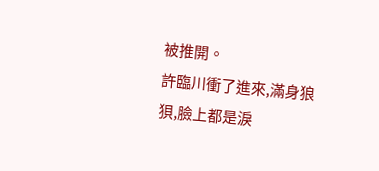被推開。
許臨川衝了進來,滿身狼狽,臉上都是淚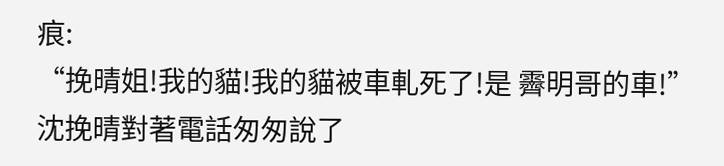痕:
“挽晴姐!我的貓!我的貓被車軋死了!是 霽明哥的車!”
沈挽晴對著電話匆匆說了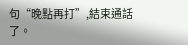句“晚點再打”,結束通話了。